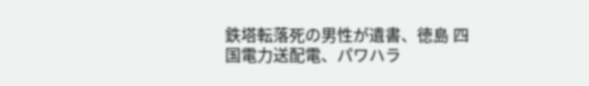鉄塔転落死の男性が遺書、徳島 四国電力送配電、パワハラ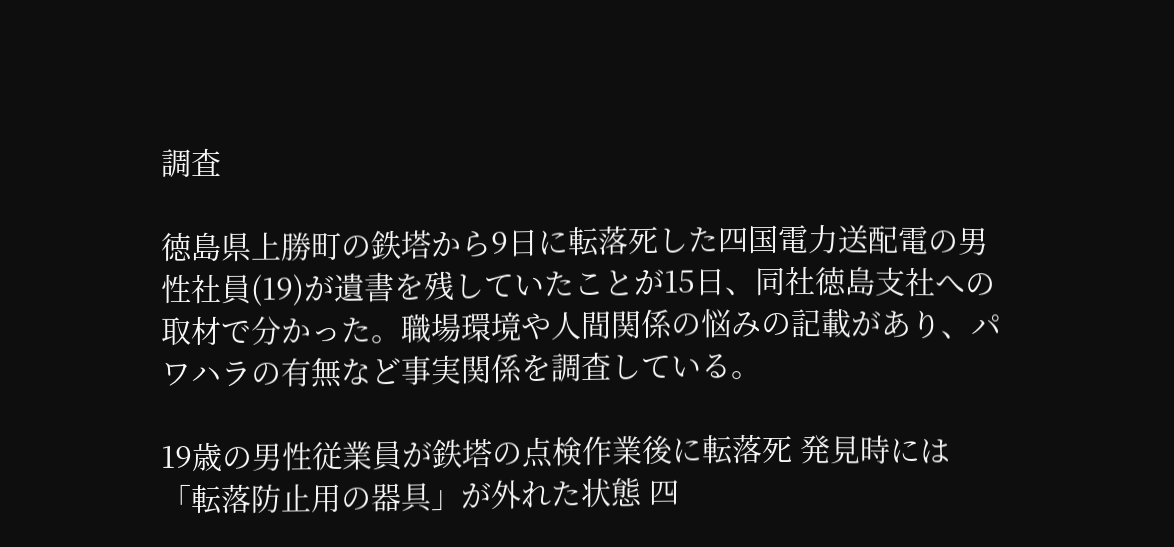調査

徳島県上勝町の鉄塔から9日に転落死した四国電力送配電の男性社員(19)が遺書を残していたことが15日、同社徳島支社への取材で分かった。職場環境や人間関係の悩みの記載があり、パワハラの有無など事実関係を調査している。

19歳の男性従業員が鉄塔の点検作業後に転落死 発見時には「転落防止用の器具」が外れた状態 四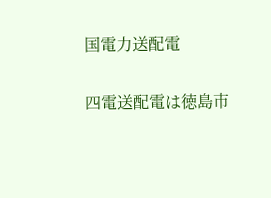国電力送配電

四電送配電は徳島市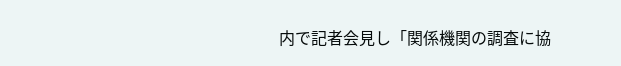内で記者会見し「関係機関の調査に協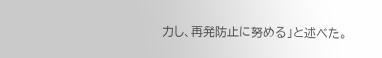力し、再発防止に努める」と述べた。